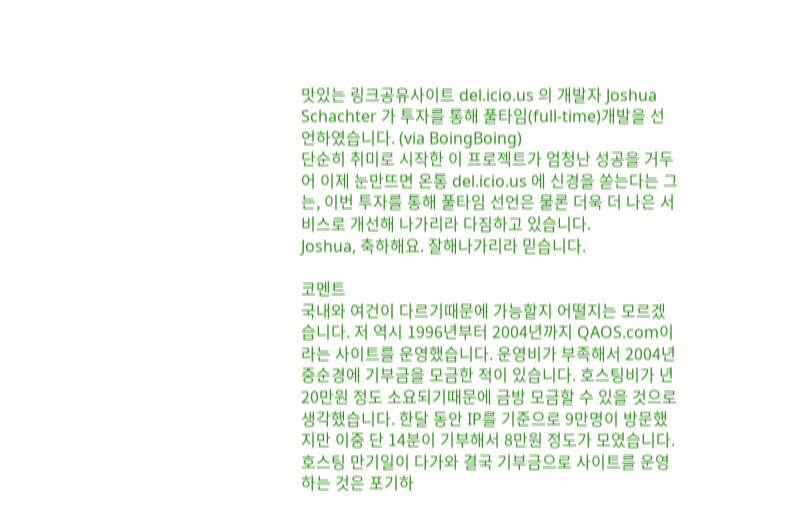맛있는 링크공유사이트 del.icio.us 의 개발자 Joshua Schachter 가 투자를 통해 풀타임(full-time)개발을 선언하였습니다. (via BoingBoing)
단순히 취미로 시작한 이 프로젝트가 엄청난 성공을 거두어 이제 눈만뜨면 온통 del.icio.us 에 신경을 쏟는다는 그는, 이번 투자를 통해 풀타임 선언은 물론 더욱 더 나은 서비스로 개선해 나가리라 다짐하고 있습니다.
Joshua, 축하해요. 잘해나가리라 믿습니다.

코멘트
국내와 여건이 다르기때문에 가능할지 어떨지는 모르겠습니다. 저 역시 1996년부터 2004년까지 QAOS.com이라는 사이트를 운영했습니다. 운영비가 부족해서 2004년 중순경에 기부금을 모금한 적이 있습니다. 호스팅비가 년 20만원 정도 소요되기때문에 금방 모금할 수 있을 것으로 생각했습니다. 한달 동안 IP를 기준으로 9만명이 방문했지만 이중 단 14분이 기부해서 8만원 정도가 모였습니다.
호스팅 만기일이 다가와 결국 기부금으로 사이트를 운영하는 것은 포기하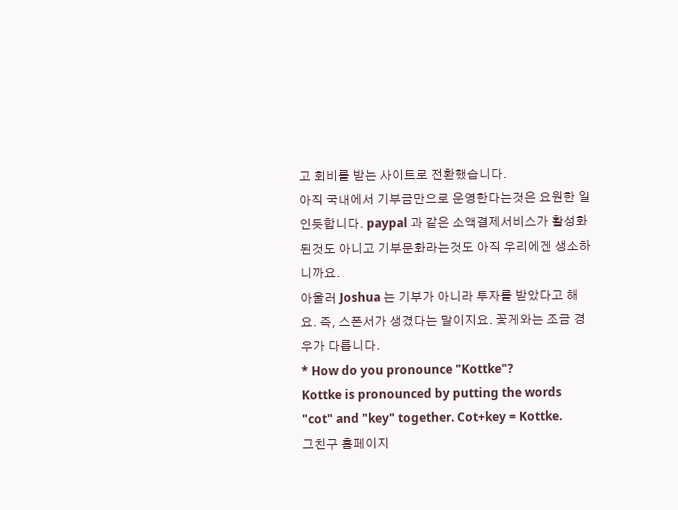고 회비를 받는 사이트로 전환했습니다.
아직 국내에서 기부금만으로 운영한다는것은 요원한 일인듯합니다. paypal 과 같은 소액결제서비스가 활성화된것도 아니고 기부문화라는것도 아직 우리에겐 생소하니까요.
아울러 Joshua 는 기부가 아니라 투자를 받았다고 해요. 즉, 스폰서가 생겼다는 말이지요. 꽃게와는 조금 경우가 다릅니다.
* How do you pronounce "Kottke"?
Kottke is pronounced by putting the words "cot" and "key" together. Cot+key = Kottke.
그친구 홈페이지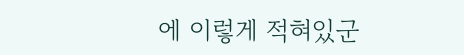에 이렇게 적혀있군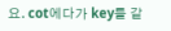요. cot에다가 key를 같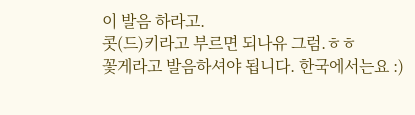이 발음 하라고.
콧(드)키라고 부르면 되나유 그럼.ㅎㅎ
꽃게라고 발음하셔야 됩니다. 한국에서는요 :)